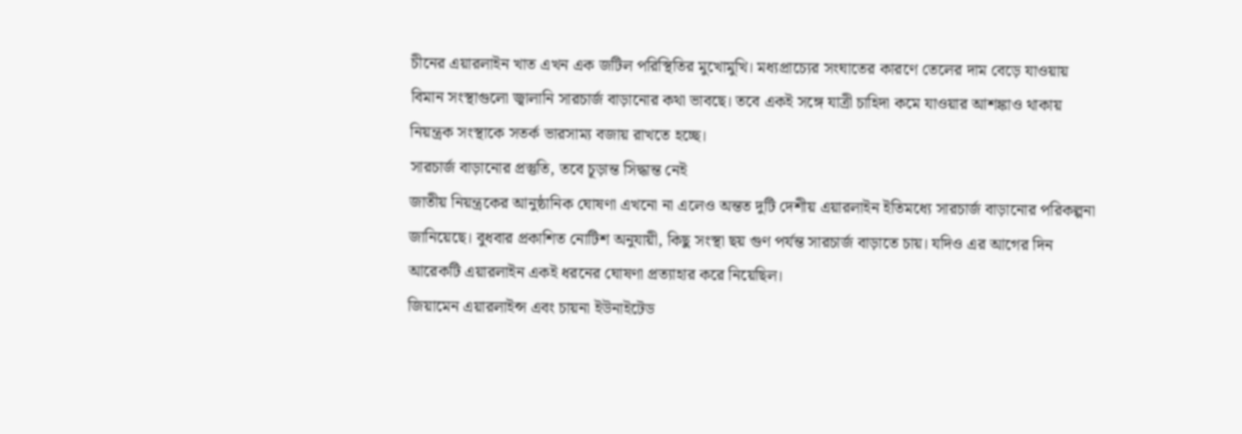চীনের এয়ারলাইন খাত এখন এক জটিল পরিস্থিতির মুখোমুখি। মধ্যপ্রাচ্যের সংঘাতের কারণে তেলের দাম বেড়ে যাওয়ায় বিমান সংস্থাগুলো জ্বালানি সারচার্জ বাড়ানোর কথা ভাবছে। তবে একই সঙ্গে যাত্রী চাহিদা কমে যাওয়ার আশঙ্কাও থাকায় নিয়ন্ত্রক সংস্থাকে সতর্ক ভারসাম্য বজায় রাখতে হচ্ছে।
সারচার্জ বাড়ানোর প্রস্তুতি, তবে চূড়ান্ত সিদ্ধান্ত নেই
জাতীয় নিয়ন্ত্রকের আনুষ্ঠানিক ঘোষণা এখনো না এলেও অন্তত দুটি দেশীয় এয়ারলাইন ইতিমধ্যে সারচার্জ বাড়ানোর পরিকল্পনা জানিয়েছে। বুধবার প্রকাশিত নোটিশ অনুযায়ী, কিছু সংস্থা ছয় গুণ পর্যন্ত সারচার্জ বাড়াতে চায়। যদিও এর আগের দিন আরেকটি এয়ারলাইন একই ধরনের ঘোষণা প্রত্যাহার করে নিয়েছিল।
জিয়ামেন এয়ারলাইন্স এবং চায়না ইউনাইটেড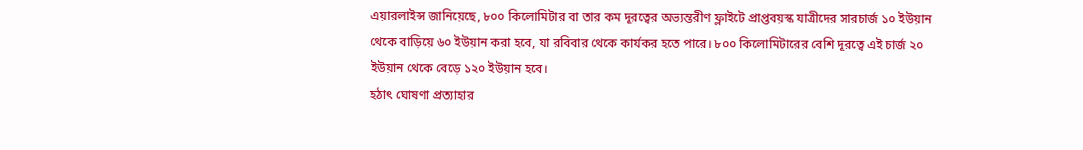এয়ারলাইন্স জানিয়েছে, ৮০০ কিলোমিটার বা তার কম দূরত্বের অভ্যন্তরীণ ফ্লাইটে প্রাপ্তবয়স্ক যাত্রীদের সারচার্জ ১০ ইউয়ান থেকে বাড়িয়ে ৬০ ইউয়ান করা হবে, যা রবিবার থেকে কার্যকর হতে পারে। ৮০০ কিলোমিটারের বেশি দূরত্বে এই চার্জ ২০ ইউয়ান থেকে বেড়ে ১২০ ইউয়ান হবে।
হঠাৎ ঘোষণা প্রত্যাহার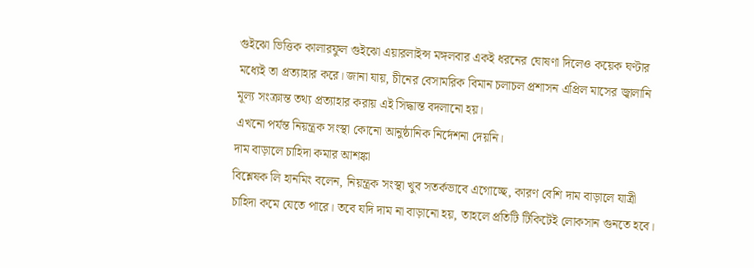গুইঝো ভিত্তিক কালারফুল গুইঝো এয়ারলাইন্স মঙ্গলবার একই ধরনের ঘোষণা দিলেও কয়েক ঘণ্টার মধ্যেই তা প্রত্যাহার করে। জানা যায়, চীনের বেসামরিক বিমান চলাচল প্রশাসন এপ্রিল মাসের জ্বালানি মূল্য সংক্রান্ত তথ্য প্রত্যাহার করায় এই সিদ্ধান্ত বদলানো হয়।
এখনো পর্যন্ত নিয়ন্ত্রক সংস্থা কোনো আনুষ্ঠানিক নির্দেশনা দেয়নি।
দাম বাড়ালে চাহিদা কমার আশঙ্কা
বিশ্লেষক লি হানমিং বলেন, নিয়ন্ত্রক সংস্থা খুব সতর্কভাবে এগোচ্ছে, কারণ বেশি দাম বাড়ালে যাত্রী চাহিদা কমে যেতে পারে। তবে যদি দাম না বাড়ানো হয়, তাহলে প্রতিটি টিকিটেই লোকসান গুনতে হবে।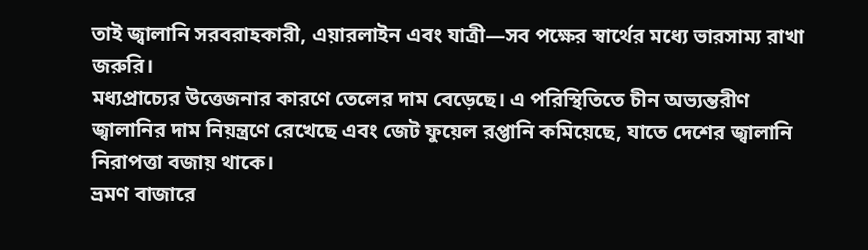তাই জ্বালানি সরবরাহকারী, এয়ারলাইন এবং যাত্রী—সব পক্ষের স্বার্থের মধ্যে ভারসাম্য রাখা জরুরি।
মধ্যপ্রাচ্যের উত্তেজনার কারণে তেলের দাম বেড়েছে। এ পরিস্থিতিতে চীন অভ্যন্তরীণ জ্বালানির দাম নিয়ন্ত্রণে রেখেছে এবং জেট ফুয়েল রপ্তানি কমিয়েছে, যাতে দেশের জ্বালানি নিরাপত্তা বজায় থাকে।
ভ্রমণ বাজারে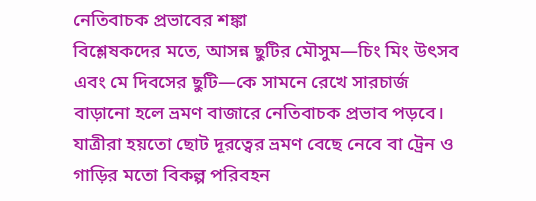নেতিবাচক প্রভাবের শঙ্কা
বিশ্লেষকদের মতে, আসন্ন ছুটির মৌসুম—চিং মিং উৎসব এবং মে দিবসের ছুটি—কে সামনে রেখে সারচার্জ বাড়ানো হলে ভ্রমণ বাজারে নেতিবাচক প্রভাব পড়বে। যাত্রীরা হয়তো ছোট দূরত্বের ভ্রমণ বেছে নেবে বা ট্রেন ও গাড়ির মতো বিকল্প পরিবহন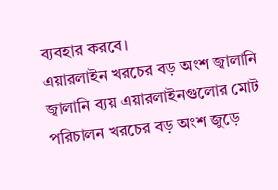ব্যবহার করবে।
এয়ারলাইন খরচের বড় অংশ জ্বালানি
জ্বালানি ব্যয় এয়ারলাইনগুলোর মোট পরিচালন খরচের বড় অংশ জুড়ে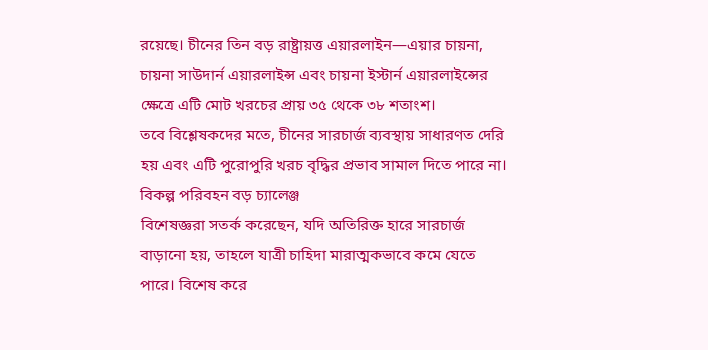রয়েছে। চীনের তিন বড় রাষ্ট্রায়ত্ত এয়ারলাইন—এয়ার চায়না, চায়না সাউদার্ন এয়ারলাইন্স এবং চায়না ইস্টার্ন এয়ারলাইন্সের ক্ষেত্রে এটি মোট খরচের প্রায় ৩৫ থেকে ৩৮ শতাংশ।
তবে বিশ্লেষকদের মতে, চীনের সারচার্জ ব্যবস্থায় সাধারণত দেরি হয় এবং এটি পুরোপুরি খরচ বৃদ্ধির প্রভাব সামাল দিতে পারে না।
বিকল্প পরিবহন বড় চ্যালেঞ্জ
বিশেষজ্ঞরা সতর্ক করেছেন, যদি অতিরিক্ত হারে সারচার্জ বাড়ানো হয়, তাহলে যাত্রী চাহিদা মারাত্মকভাবে কমে যেতে পারে। বিশেষ করে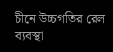চীনে উচ্চগতির রেল ব্যবস্থা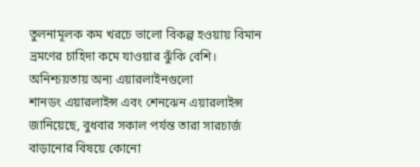তুলনামূলক কম খরচে ভালো বিকল্প হওয়ায় বিমান ভ্রমণের চাহিদা কমে যাওয়ার ঝুঁকি বেশি।
অনিশ্চয়তায় অন্য এয়ারলাইনগুলো
শানডং এয়ারলাইন্স এবং শেনঝেন এয়ারলাইন্স জানিয়েছে, বুধবার সকাল পর্যন্ত তারা সারচার্জ বাড়ানোর বিষয়ে কোনো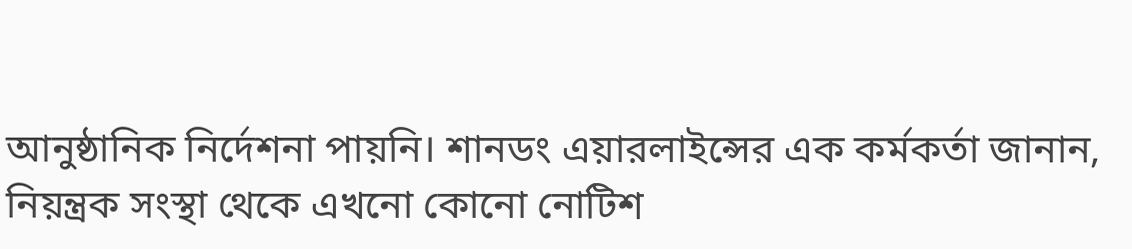আনুষ্ঠানিক নির্দেশনা পায়নি। শানডং এয়ারলাইন্সের এক কর্মকর্তা জানান, নিয়ন্ত্রক সংস্থা থেকে এখনো কোনো নোটিশ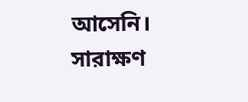আসেনি।
সারাক্ষণ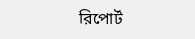রিপোর্ট